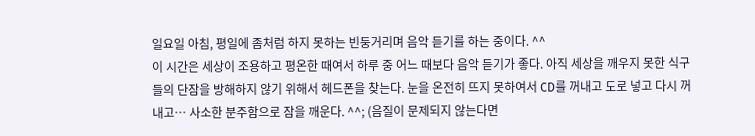일요일 아침, 평일에 좀처럼 하지 못하는 빈둥거리며 음악 듣기를 하는 중이다. ^^
이 시간은 세상이 조용하고 평온한 때여서 하루 중 어느 때보다 음악 듣기가 좋다. 아직 세상을 깨우지 못한 식구들의 단잠을 방해하지 않기 위해서 헤드폰을 찾는다. 눈을 온전히 뜨지 못하여서 CD를 꺼내고 도로 넣고 다시 꺼내고… 사소한 분주함으로 잠을 깨운다. ^^; (음질이 문제되지 않는다면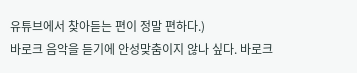유튜브에서 찾아듣는 편이 정말 편하다.)
바로크 음악을 듣기에 안성맞춤이지 않나 싶다. 바로크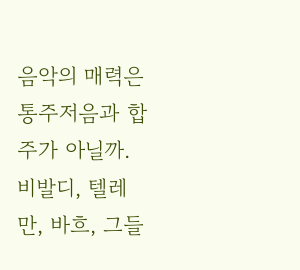음악의 매력은 통주저음과 합주가 아닐까. 비발디, 텔레만, 바흐, 그들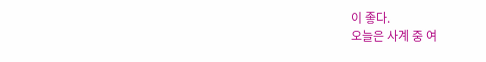이 좋다.
오늘은 사계 중 여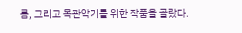름, 그리고 목관악기를 위한 작품을 골랐다.